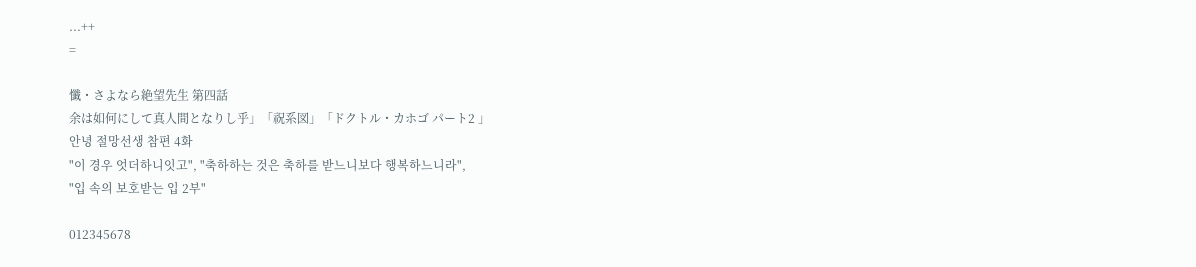...++
=

懺・さよなら絶望先生 第四話
余は如何にして真人間となりし乎」「祝系図」「ドクトル・カホゴ パート2 」
안녕 절망선생 참편 4화
"이 경우 엇더하니잇고", "축하하는 것은 축하를 받느니보다 행복하느니라",
"입 속의 보호받는 입 2부"

012345678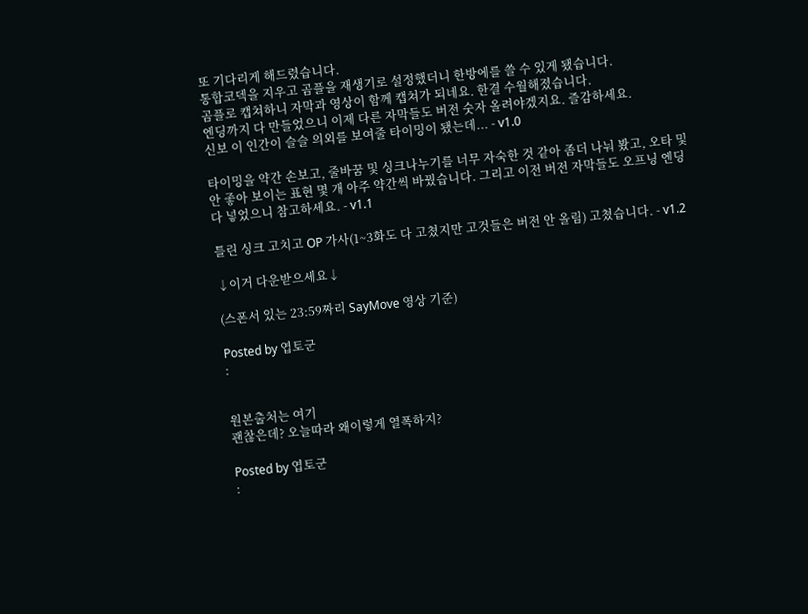또 기다리게 해드렸습니다.
통합코덱을 지우고 곰플을 재생기로 설정했더니 한방에를 쓸 수 있게 됐습니다.
곰플로 캡쳐하니 자막과 영상이 함께 캡쳐가 되네요. 한결 수월해졌습니다.
엔딩까지 다 만들었으니 이제 다른 자막들도 버전 숫자 올려야겠지요. 즐감하세요.
신보 이 인간이 슬슬 의외를 보여줄 타이밍이 됐는데... - v1.0

타이밍을 약간 손보고, 줄바꿈 및 싱크나누기를 너무 자숙한 것 같아 좀더 나눠 봤고, 오타 및 안 좋아 보이는 표현 몇 개 아주 약간씩 바꿨습니다. 그리고 이전 버전 자막들도 오프닝 엔딩 다 넣었으니 참고하세요. - v1.1

틀린 싱크 고치고 OP 가사(1~3화도 다 고쳤지만 고것들은 버전 안 올림) 고쳤습니다. - v1.2

↓이거 다운받으세요↓

(스폰서 있는 23:59짜리 SayMove 영상 기준)

Posted by 엽토군
:


원본출처는 여기
괜찮은데? 오늘따라 왜이렇게 열폭하지?

Posted by 엽토군
: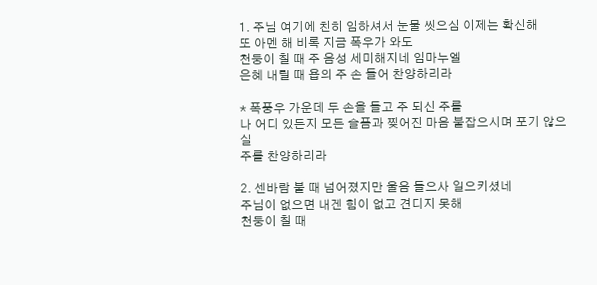1. 주님 여기에 친히 임하셔서 눈물 씻으심 이제는 확신해
또 아멘 해 비록 지금 폭우가 와도
천둥이 칠 때 주 음성 세미해지네 임마누엘
은혜 내릴 때 욥의 주 손 들어 찬양하리라

* 폭풍우 가운데 두 손을 들고 주 되신 주를
나 어디 있든지 모든 슬픔과 찢어진 마음 붙잡으시며 포기 않으실
주를 찬양하리라

2. 센바람 불 때 넘어졌지만 울음 들으사 일으키셨네
주님이 없으면 내겐 힘이 없고 견디지 못해
천둥이 칠 때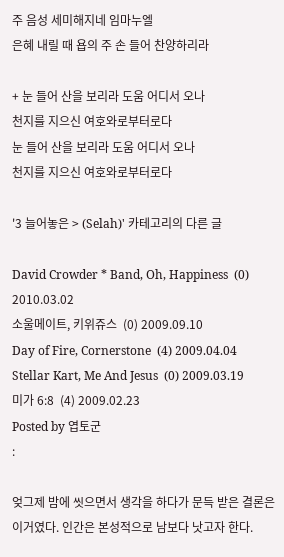주 음성 세미해지네 임마누엘
은혜 내릴 때 욥의 주 손 들어 찬양하리라

+ 눈 들어 산을 보리라 도움 어디서 오나
천지를 지으신 여호와로부터로다
눈 들어 산을 보리라 도움 어디서 오나
천지를 지으신 여호와로부터로다

'3 늘어놓은 > (Selah)' 카테고리의 다른 글

David Crowder * Band, Oh, Happiness  (0) 2010.03.02
소울메이트, 키위쥬스  (0) 2009.09.10
Day of Fire, Cornerstone  (4) 2009.04.04
Stellar Kart, Me And Jesus  (0) 2009.03.19
미가 6:8  (4) 2009.02.23
Posted by 엽토군
:

엊그제 밤에 씻으면서 생각을 하다가 문득 받은 결론은 이거였다. 인간은 본성적으로 남보다 낫고자 한다.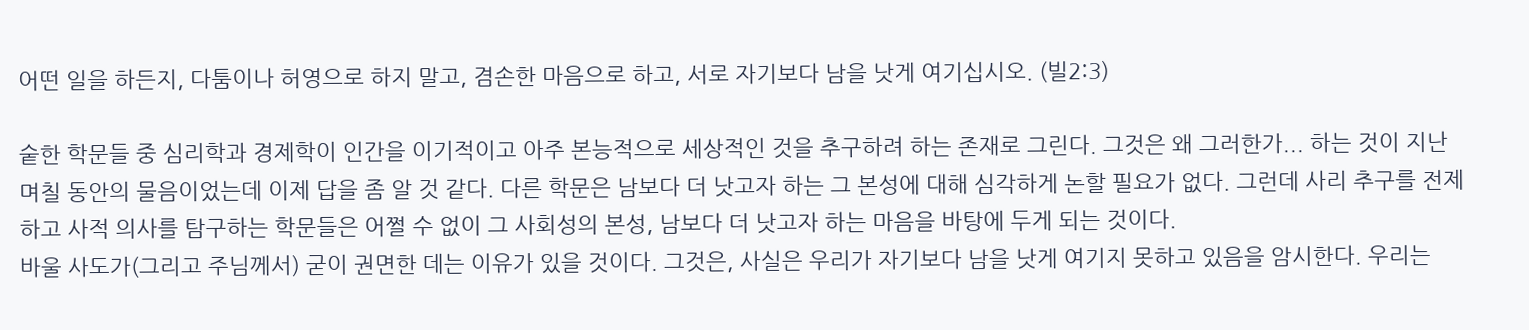어떤 일을 하든지, 다툼이나 허영으로 하지 말고, 겸손한 마음으로 하고, 서로 자기보다 남을 낫게 여기십시오. (빌2:3)

숱한 학문들 중 심리학과 경제학이 인간을 이기적이고 아주 본능적으로 세상적인 것을 추구하려 하는 존재로 그린다. 그것은 왜 그러한가... 하는 것이 지난 며칠 동안의 물음이었는데 이제 답을 좀 알 것 같다. 다른 학문은 남보다 더 낫고자 하는 그 본성에 대해 심각하게 논할 필요가 없다. 그런데 사리 추구를 전제하고 사적 의사를 탐구하는 학문들은 어쩔 수 없이 그 사회성의 본성, 남보다 더 낫고자 하는 마음을 바탕에 두게 되는 것이다.
바울 사도가(그리고 주님께서) 굳이 권면한 데는 이유가 있을 것이다. 그것은, 사실은 우리가 자기보다 남을 낫게 여기지 못하고 있음을 암시한다. 우리는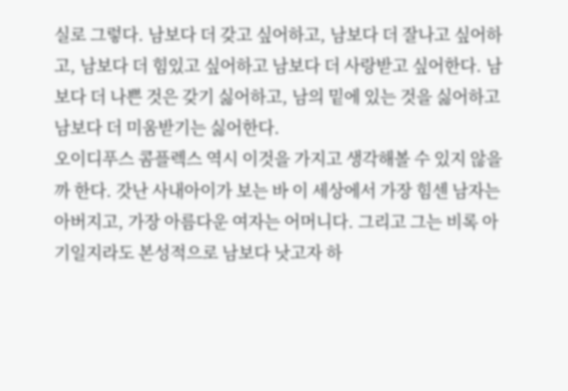실로 그렇다. 남보다 더 갖고 싶어하고, 남보다 더 잘나고 싶어하고, 남보다 더 힘있고 싶어하고 남보다 더 사랑받고 싶어한다. 남보다 더 나쁜 것은 갖기 싫어하고, 남의 밑에 있는 것을 싫어하고 남보다 더 미움받기는 싫어한다.
오이디푸스 콤플렉스 역시 이것을 가지고 생각해볼 수 있지 않을까 한다. 갓난 사내아이가 보는 바 이 세상에서 가장 힘센 남자는 아버지고, 가장 아름다운 여자는 어머니다. 그리고 그는 비록 아기일지라도 본성적으로 남보다 낫고자 하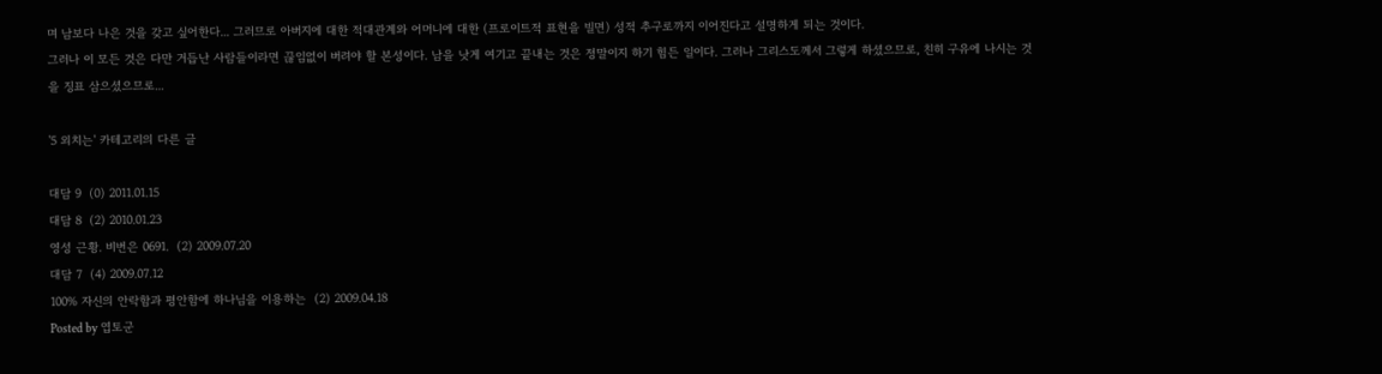며 남보다 나은 것을 갖고 싶어한다... 그러므로 아버지에 대한 적대관계와 어머니에 대한 (프로이트적 표현을 빌면) 성적 추구로까지 이어진다고 설명하게 되는 것이다.
그러나 이 모든 것은 다만 거듭난 사람들이라면 끊임없이 버려야 할 본성이다. 남을 낫게 여기고 끝내는 것은 정말이지 하기 힘든 일이다. 그러나 그리스도께서 그렇게 하셨으므로, 친히 구유에 나시는 것을 징표 삼으셨으므로...

'5 외치는' 카테고리의 다른 글

대담 9  (0) 2011.01.15
대담 8  (2) 2010.01.23
영성 근황. 비번은 0691.  (2) 2009.07.20
대담 7  (4) 2009.07.12
100% 자신의 안락함과 평안함에 하나님을 이용하는  (2) 2009.04.18
Posted by 엽토군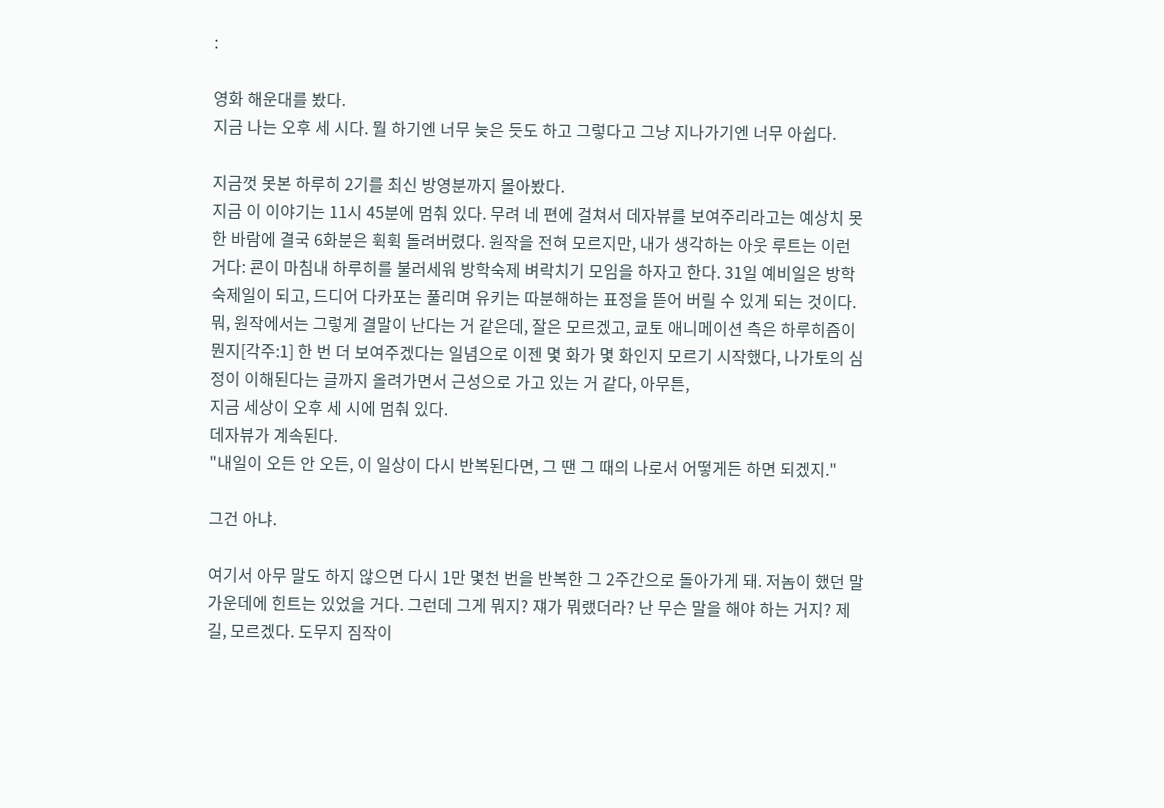:

영화 해운대를 봤다.
지금 나는 오후 세 시다. 뭘 하기엔 너무 늦은 듯도 하고 그렇다고 그냥 지나가기엔 너무 아쉽다.

지금껏 못본 하루히 2기를 최신 방영분까지 몰아봤다.
지금 이 이야기는 11시 45분에 멈춰 있다. 무려 네 편에 걸쳐서 데자뷰를 보여주리라고는 예상치 못한 바람에 결국 6화분은 휙휙 돌려버렸다. 원작을 전혀 모르지만, 내가 생각하는 아웃 루트는 이런 거다: 쿈이 마침내 하루히를 불러세워 방학숙제 벼락치기 모임을 하자고 한다. 31일 예비일은 방학숙제일이 되고, 드디어 다카포는 풀리며 유키는 따분해하는 표정을 뜯어 버릴 수 있게 되는 것이다. 뭐, 원작에서는 그렇게 결말이 난다는 거 같은데, 잘은 모르겠고, 쿄토 애니메이션 측은 하루히즘이 뭔지[각주:1] 한 번 더 보여주겠다는 일념으로 이젠 몇 화가 몇 화인지 모르기 시작했다, 나가토의 심정이 이해된다는 글까지 올려가면서 근성으로 가고 있는 거 같다, 아무튼,
지금 세상이 오후 세 시에 멈춰 있다.
데자뷰가 계속된다.
"내일이 오든 안 오든, 이 일상이 다시 반복된다면, 그 땐 그 때의 나로서 어떻게든 하면 되겠지."

그건 아냐.

여기서 아무 말도 하지 않으면 다시 1만 몇천 번을 반복한 그 2주간으로 돌아가게 돼. 저놈이 했던 말 가운데에 힌트는 있었을 거다. 그런데 그게 뭐지? 쟤가 뭐랬더라? 난 무슨 말을 해야 하는 거지? 제길, 모르겠다. 도무지 짐작이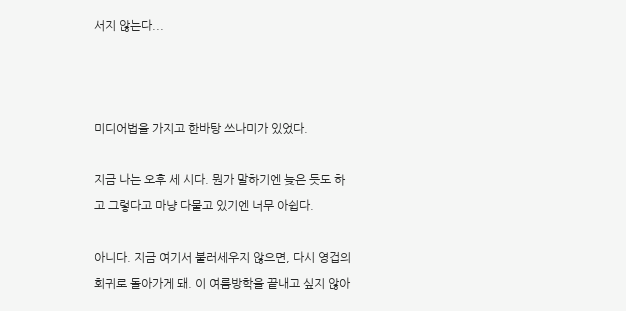서지 않는다...



미디어법을 가지고 한바탕 쓰나미가 있었다.

지금 나는 오후 세 시다. 뭔가 말하기엔 늦은 듯도 하고 그렇다고 마냥 다물고 있기엔 너무 아쉽다.

아니다. 지금 여기서 불러세우지 않으면, 다시 영겁의 회귀로 돌아가게 돼. 이 여름방학을 끝내고 싶지 않아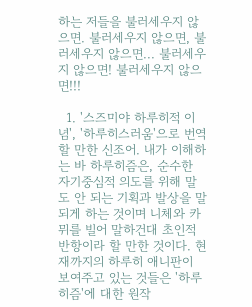하는 저들을 불러세우지 않으면. 불러세우지 않으면, 불러세우지 않으면... 불러세우지 않으면! 불러세우지 않으면!!!

  1. '스즈미야 하루히적 이념', '하루히스러움'으로 번역할 만한 신조어. 내가 이해하는 바 하루히즘은, 순수한 자기중심적 의도를 위해 말도 안 되는 기획과 발상을 말 되게 하는 것이며 니체와 카뮈를 빌어 말하건대 초인적 반항이라 할 만한 것이다. 현재까지의 하루히 애니판이 보여주고 있는 것들은 '하루히즘'에 대한 원작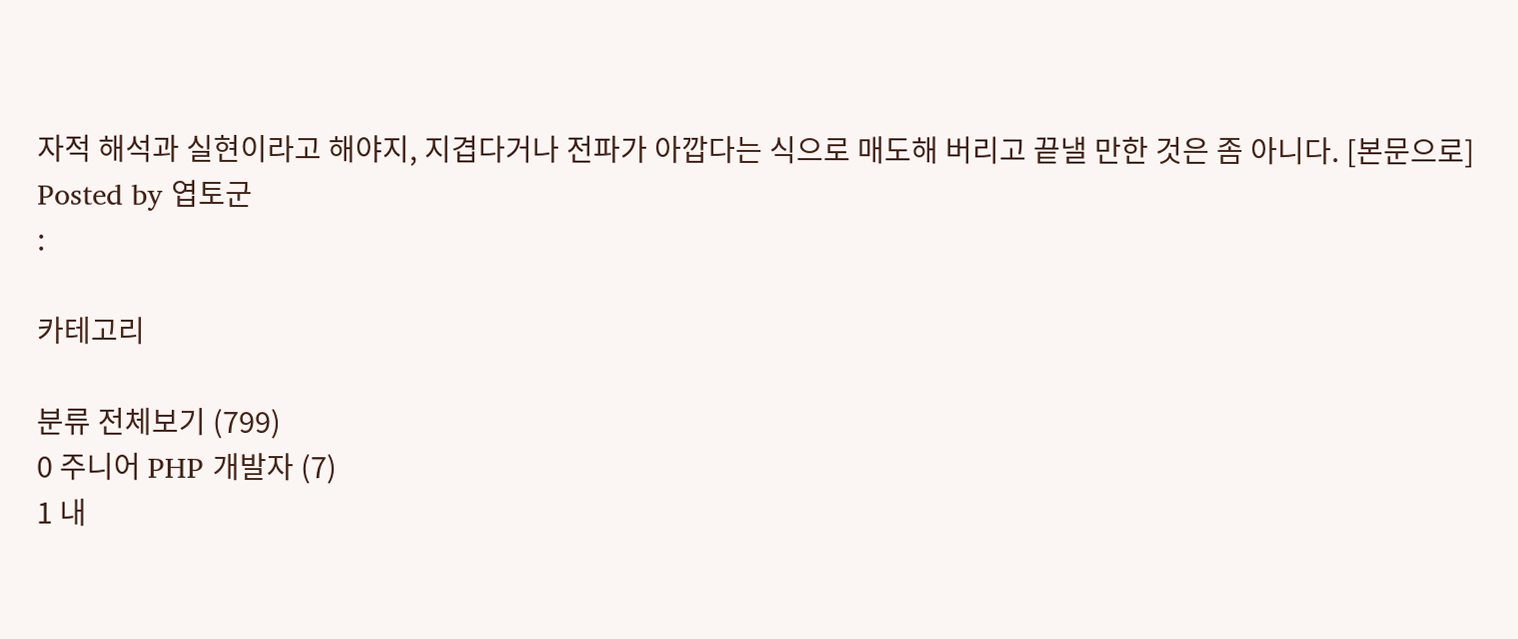자적 해석과 실현이라고 해야지, 지겹다거나 전파가 아깝다는 식으로 매도해 버리고 끝낼 만한 것은 좀 아니다. [본문으로]
Posted by 엽토군
:

카테고리

분류 전체보기 (799)
0 주니어 PHP 개발자 (7)
1 내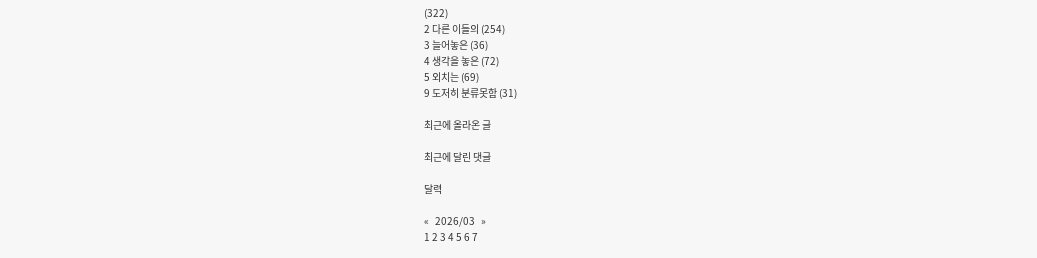(322)
2 다른 이들의 (254)
3 늘어놓은 (36)
4 생각을 놓은 (72)
5 외치는 (69)
9 도저히 분류못함 (31)

최근에 올라온 글

최근에 달린 댓글

달력

«   2026/03   »
1 2 3 4 5 6 7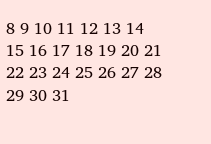8 9 10 11 12 13 14
15 16 17 18 19 20 21
22 23 24 25 26 27 28
29 30 31